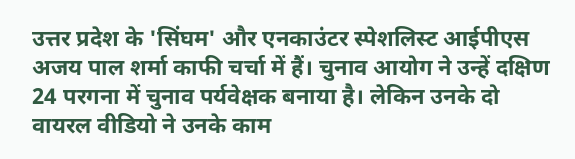उत्तर प्रदेश के 'सिंघम' और एनकाउंटर स्पेशलिस्ट आईपीएस अजय पाल शर्मा काफी चर्चा में हैं। चुनाव आयोग ने उन्हें दक्षिण 24 परगना में चुनाव पर्यवेक्षक बनाया है। लेकिन उनके दो वायरल वीडियो ने उनके काम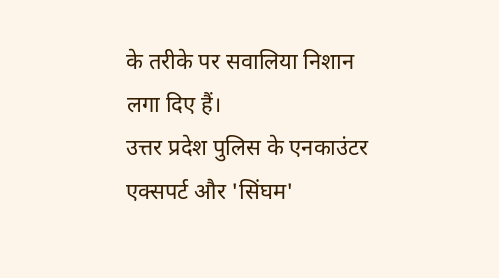के तरीके पर सवालिया निशान लगा दिए हैं।
उत्तर प्रदेश पुलिस के एनकाउंटर एक्सपर्ट और 'सिंघम'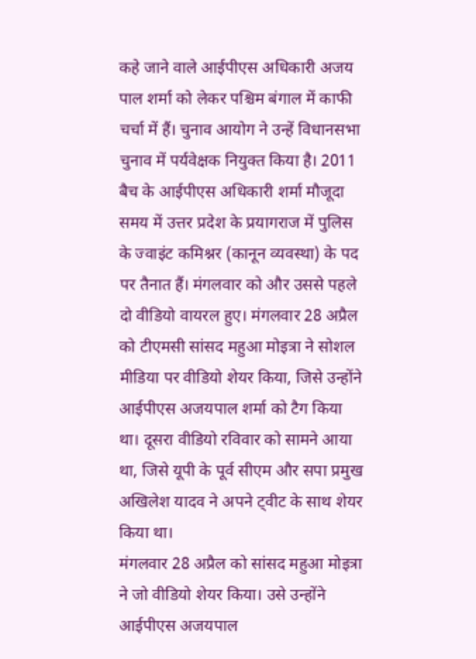कहे जाने वाले आईपीएस अधिकारी अजय पाल शर्मा को लेकर पश्चिम बंगाल में काफी चर्चा में हैं। चुनाव आयोग ने उन्हें विधानसभा चुनाव में पर्यवेक्षक नियुक्त किया है। 2011 बैच के आईपीएस अधिकारी शर्मा मौजूदा समय में उत्तर प्रदेश के प्रयागराज में पुलिस के ज्वाइंट कमिश्नर (कानून व्यवस्था) के पद पर तैनात हैं। मंगलवार को और उससे पहले दो वीडियो वायरल हुए। मंगलवार 28 अप्रैल को टीएमसी सांसद महुआ मोइत्रा ने सोशल मीडिया पर वीडियो शेयर किया, जिसे उन्होंने आईपीएस अजयपाल शर्मा को टैग किया था। दूसरा वीडियो रविवार को सामने आया था, जिसे यूपी के पूर्व सीएम और सपा प्रमुख अखिलेश यादव ने अपने ट्वीट के साथ शेयर किया था।
मंगलवार 28 अप्रैल को सांसद महुआ मोइत्रा ने जो वीडियो शेयर किया। उसे उन्होंने आईपीएस अजयपाल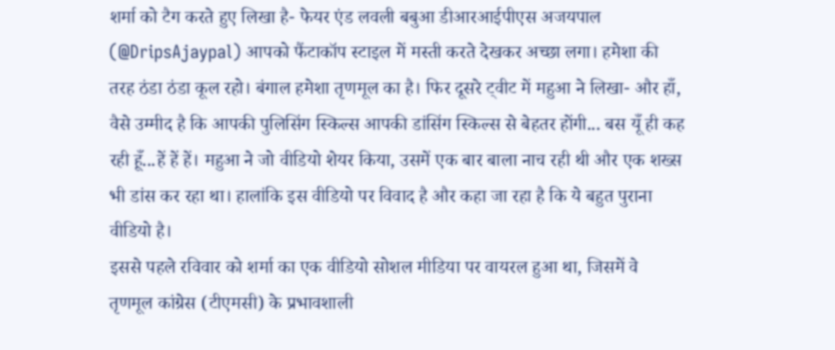शर्मा को टैग करते हुए लिखा है- फेयर एंड लवली बबुआ डीआरआईपीएस अजयपाल (@DripsAjaypal) आपको फैंटाकॉप स्टाइल में मस्ती करते देखकर अच्छा लगा। हमेशा की तरह ठंडा ठंडा कूल रहो। बंगाल हमेशा तृणमूल का है। फिर दूसरे ट्वीट में महुआ ने लिखा- और हाँ, वैसे उम्मीद है कि आपकी पुलिसिंग स्किल्स आपकी डांसिंग स्किल्स से बेहतर होंगी... बस यूँ ही कह रही हूँ...हें हें हें। महुआ ने जो वीडियो शेयर किया, उसमें एक बार बाला नाच रही थी और एक शख्स भी डांस कर रहा था। हालांकि इस वीडियो पर विवाद है और कहा जा रहा है कि ये बहुत पुराना वीडियो है।
इससे पहले रविवार को शर्मा का एक वीडियो सोशल मीडिया पर वायरल हुआ था, जिसमें वे तृणमूल कांग्रेस (टीएमसी) के प्रभावशाली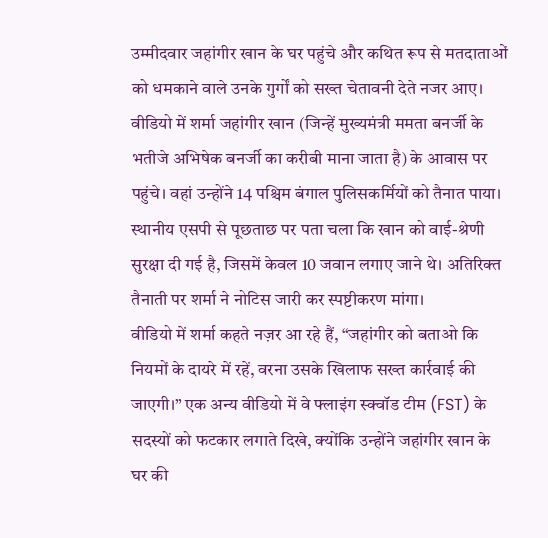उम्मीदवार जहांगीर खान के घर पहुंचे और कथित रूप से मतदाताओं को धमकाने वाले उनके गुर्गों को सख्त चेतावनी देते नजर आए। वीडियो में शर्मा जहांगीर खान (जिन्हें मुख्यमंत्री ममता बनर्जी के भतीजे अभिषेक बनर्जी का करीबी माना जाता है) के आवास पर पहुंचे। वहां उन्होंने 14 पश्चिम बंगाल पुलिसकर्मियों को तैनात पाया। स्थानीय एसपी से पूछताछ पर पता चला कि खान को वाई-श्रेणी सुरक्षा दी गई है, जिसमें केवल 10 जवान लगाए जाने थे। अतिरिक्त तैनाती पर शर्मा ने नोटिस जारी कर स्पष्टीकरण मांगा।
वीडियो में शर्मा कहते नज़र आ रहे हैं, “जहांगीर को बताओ कि नियमों के दायरे में रहें, वरना उसके खिलाफ सख्त कार्रवाई की जाएगी।” एक अन्य वीडियो में वे फ्लाइंग स्क्वॉड टीम (FST) के सदस्यों को फटकार लगाते दिखे, क्योंकि उन्होंने जहांगीर खान के घर की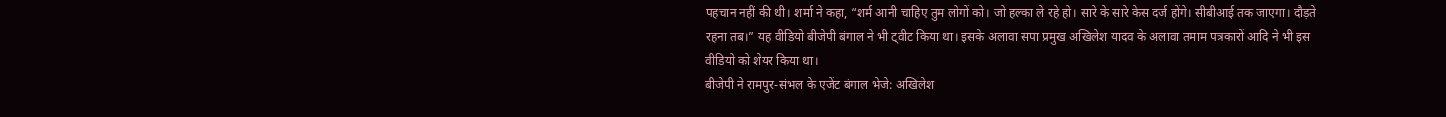पहचान नहीं की थी। शर्मा ने कहा, “शर्म आनी चाहिए तुम लोगों को। जो हल्का ले रहे हो। सारे के सारे केस दर्ज होंगे। सीबीआई तक जाएगा। दौड़ते रहना तब।” यह वीडियो बीजेपी बंगाल ने भी ट्वीट किया था। इसके अलावा सपा प्रमुख अखिलेश यादव के अलावा तमाम पत्रकारों आदि ने भी इस वीडियो को शेयर किया था।
बीजेपी ने रामपुर-संभल के एजेंट बंगाल भेजे: अखिलेश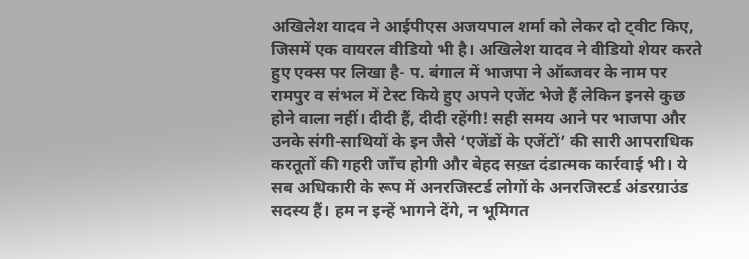अखिलेश यादव ने आईपीएस अजयपाल शर्मा को लेकर दो ट्वीट किए, जिसमें एक वायरल वीडियो भी है। अखिलेश यादव ने वीडियो शेयर करते हुए एक्स पर लिखा है- प. बंगाल में भाजपा ने ऑब्जवर के नाम पर रामपुर व संभल में टेस्ट किये हुए अपने एजेंट भेजे हैं लेकिन इनसे कुछ होने वाला नहीं। दीदी हैं, दीदी रहेंगी! सही समय आने पर भाजपा और उनके संगी-साथियों के इन जैसे ‘एजेंडों के एजेंटों’ की सारी आपराधिक करतूतों की गहरी जाँच होगी और बेहद सख़्त दंडात्मक कार्रवाई भी। ये सब अधिकारी के रूप में अनरजिस्टर्ड लोगों के अनरजिस्टर्ड अंडरग्राउंड सदस्य हैं। हम न इन्हें भागने देंगे, न भूमिगत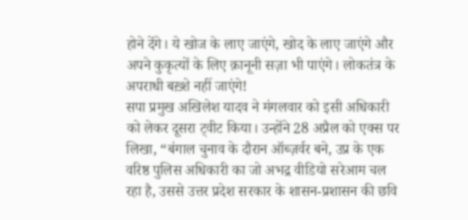होने देंगे। ये खोज के लाए जाएंगे, खोद के लाए जाएंगे और अपने कुकृत्यों के लिए क़ानूनी सज़ा भी पाएंगे। लोकतंत्र के अपराधी बख़्शे नहीं जाएंगे!
सपा प्रमुख अखिलेश यादव ने मंगलवार को इसी अधिकारी को लेकर दूसरा ट्वीट किया। उन्होंने 28 अप्रैल को एक्स पर लिखा, “बंगाल चुनाव के दौरान ऑब्ज़र्वर बने, उप्र के एक वरिष्ठ पुलिस अधिकारी का जो अभद्र वीडियो सरेआम चल रहा है, उससे उत्तर प्रदेश सरकार के शासन-प्रशासन की छवि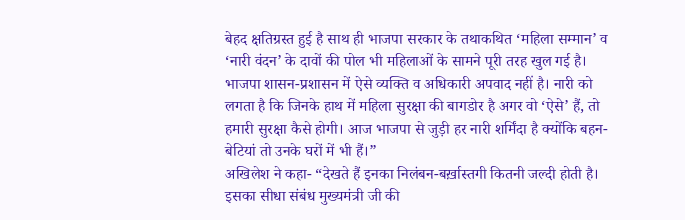बेहद क्षतिग्रस्त हुई है साथ ही भाजपा सरकार के तथाकथित ‘महिला सम्मान’ व ‘नारी वंदन’ के दावों की पोल भी महिलाओं के सामने पूरी तरह खुल गई है। भाजपा शासन-प्रशासन में ऐसे व्यक्ति व अधिकारी अपवाद नहीं है। नारी को लगता है कि जिनके हाथ में महिला सुरक्षा की बागडोर है अगर वो ‘ऐसे’ हैं, तो हमारी सुरक्षा कैसे होगी। आज भाजपा से जुड़ी हर नारी शर्मिंदा है क्योंकि बहन-बेटियां तो उनके घरों में भी हैं।”
अखिलेश ने कहा- “देखते हैं इनका निलंबन-बर्ख़ास्तगी कितनी जल्दी होती है। इसका सीधा संबंध मुख्यमंत्री जी की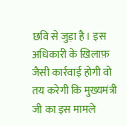छवि से जुड़ा है। इस अधिकारी के ख़िलाफ़ जैसी कार्रवाई होगी वो तय करेगी कि मुख्यमंत्री जी का इस मामले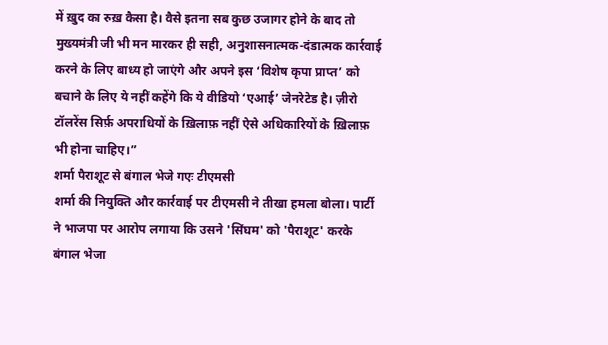में ख़ुद का रुख़ कैसा है। वैसे इतना सब कुछ उजागर होने के बाद तो मुख्यमंत्री जी भी मन मारकर ही सही, अनुशासनात्मक-दंडात्मक कार्रवाई करने के लिए बाध्य हो जाएंगे और अपने इस ‘विशेष कृपा प्राप्त’ को बचाने के लिए ये नहीं कहेंगे कि ये वीडियो ‘एआई’ जेनरेटेड है। ज़ीरो टॉलरेंस सिर्फ़ अपराधियों के ख़िलाफ़ नहीं ऐसे अधिकारियों के ख़िलाफ़ भी होना चाहिए।”
शर्मा पैराशूट से बंगाल भेजे गएः टीएमसी
शर्मा की नियुक्ति और कार्रवाई पर टीएमसी ने तीखा हमला बोला। पार्टी ने भाजपा पर आरोप लगाया कि उसने 'सिंघम' को 'पैराशूट' करके बंगाल भेजा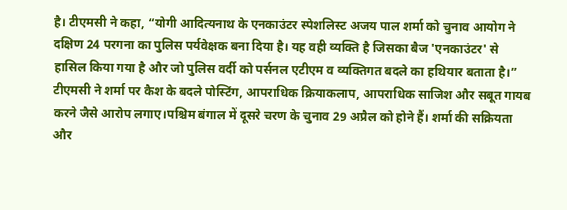है। टीएमसी ने कहा, “योगी आदित्यनाथ के एनकाउंटर स्पेशलिस्ट अजय पाल शर्मा को चुनाव आयोग ने दक्षिण 24 परगना का पुलिस पर्यवेक्षक बना दिया है। यह वही व्यक्ति है जिसका बैज 'एनकाउंटर' से हासिल किया गया है और जो पुलिस वर्दी को पर्सनल एटीएम व व्यक्तिगत बदले का हथियार बताता है।” टीएमसी ने शर्मा पर कैश के बदले पोस्टिंग, आपराधिक क्रियाकलाप, आपराधिक साजिश और सबूत गायब करने जैसे आरोप लगाए।पश्चिम बंगाल में दूसरे चरण के चुनाव 29 अप्रैल को होने हैं। शर्मा की सक्रियता और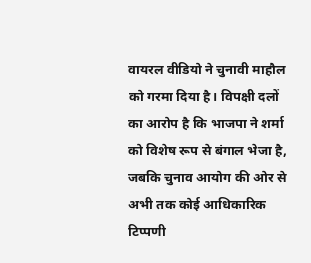वायरल वीडियो ने चुनावी माहौल को गरमा दिया है। विपक्षी दलों का आरोप है कि भाजपा ने शर्मा को विशेष रूप से बंगाल भेजा है, जबकि चुनाव आयोग की ओर से अभी तक कोई आधिकारिक टिप्पणी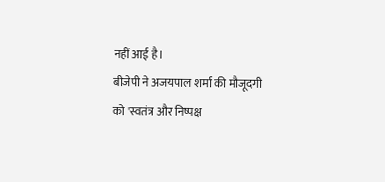नहीं आई है।
बीजेपी ने अजयपाल शर्मा की मौजूदगी को 'स्वतंत्र और निष्पक्ष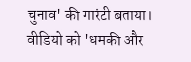चुनाव' की गारंटी बताया। वीडियो को 'धमकी और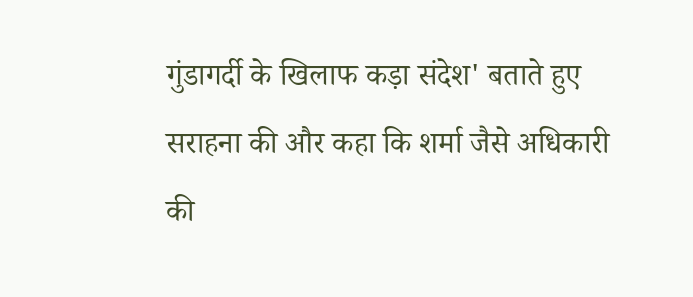गुंडागर्दी के खिलाफ कड़ा संदेश' बताते हुए सराहना की और कहा कि शर्मा जैसे अधिकारी की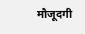मौजूदगी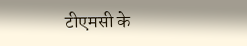टीएमसी के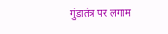गुंडातंत्र पर लगाम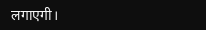लगाएगी।